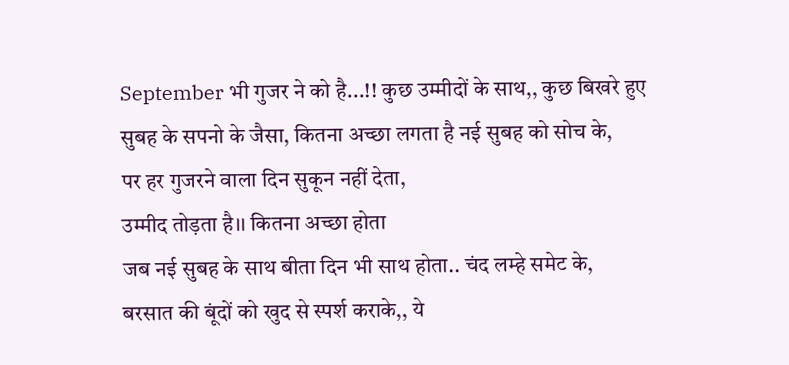September भी गुजर ने को है...!! कुछ उम्मीदों के साथ,, कुछ बिखरे हुए
सुबह के सपनो के जैसा, कितना अच्छा लगता है नई सुबह को सोच के,
पर हर गुजरने वाला दिन सुकून नहीं देता,
उम्मीद तोड़ता है।। कितना अच्छा होता
जब नई सुबह के साथ बीता दिन भी साथ होता.. चंद लम्हे समेट के,
बरसात की बूंदों को खुद से स्पर्श कराके,, ये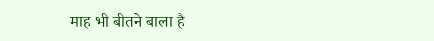माह भी बीतने बाला है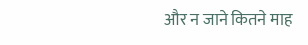और न जाने कितने माह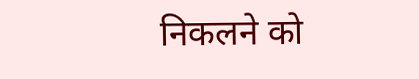निकलने को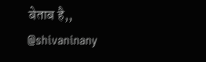बेताब है,,
@shivaninany